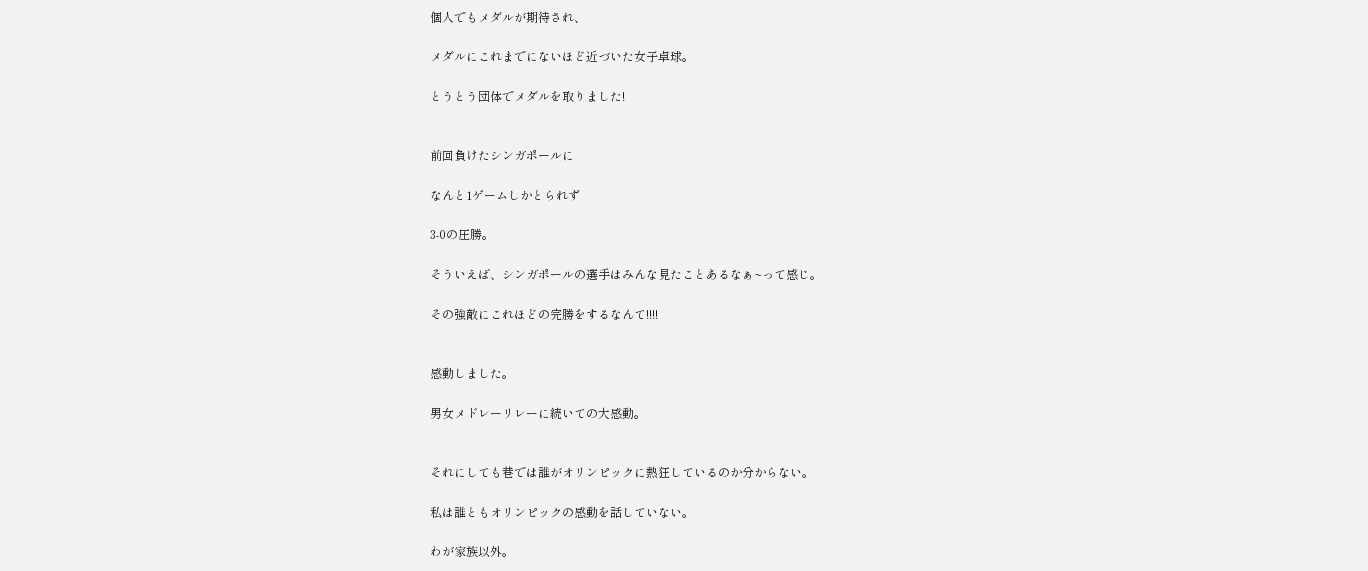個人でもメダルが期待され、

メダルにこれまでにないほど近づいた女子卓球。

とうとう団体でメダルを取りました!


前回負けたシンガポールに

なんと1ゲームしかとられず

3-0の圧勝。

そういえば、シンガポールの選手はみんな見たことあるなぁ~って感じ。

その強敵にこれほどの完勝をするなんて!!!!


感動しました。

男女メドレーリレーに続いての大感動。


それにしても巷では誰がオリンピックに熱狂しているのか分からない。

私は誰ともオリンピックの感動を話していない。

わが家族以外。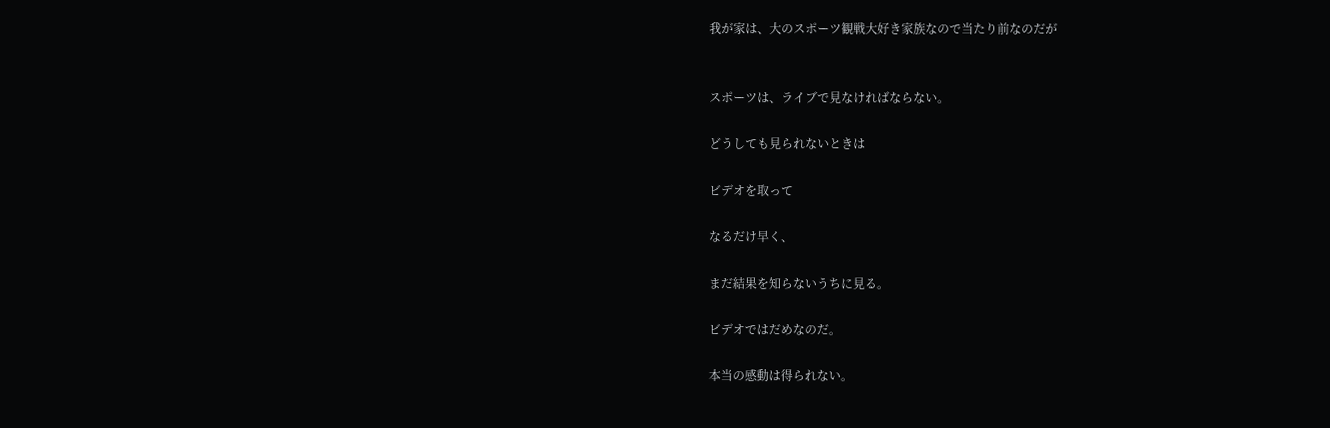我が家は、大のスポーツ観戦大好き家族なので当たり前なのだが


スポーツは、ライブで見なければならない。

どうしても見られないときは

ビデオを取って

なるだけ早く、

まだ結果を知らないうちに見る。

ビデオではだめなのだ。

本当の感動は得られない。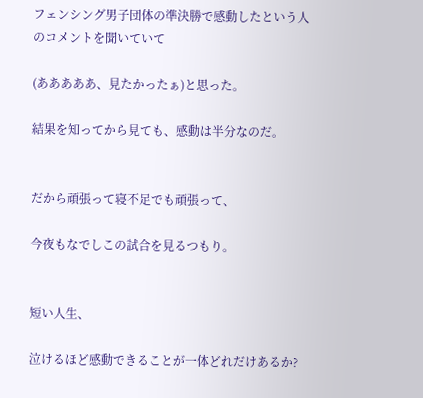フェンシング男子団体の準決勝で感動したという人のコメントを聞いていて

(あああああ、見たかったぁ)と思った。

結果を知ってから見ても、感動は半分なのだ。


だから頑張って寝不足でも頑張って、

今夜もなでしこの試合を見るつもり。


短い人生、

泣けるほど感動できることが一体どれだけあるか?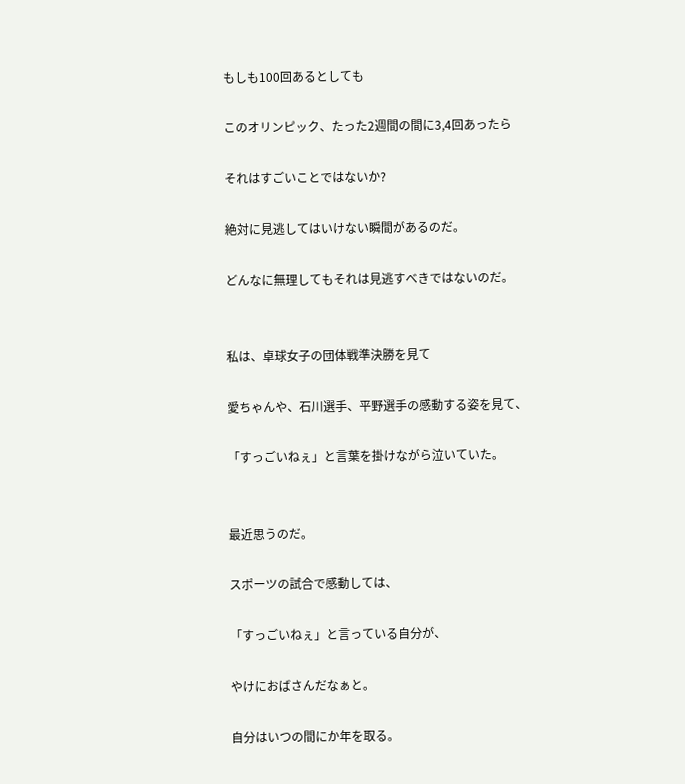もしも100回あるとしても

このオリンピック、たった2週間の間に3,4回あったら

それはすごいことではないか?

絶対に見逃してはいけない瞬間があるのだ。

どんなに無理してもそれは見逃すべきではないのだ。


私は、卓球女子の団体戦準決勝を見て

愛ちゃんや、石川選手、平野選手の感動する姿を見て、

「すっごいねぇ」と言葉を掛けながら泣いていた。


最近思うのだ。

スポーツの試合で感動しては、

「すっごいねぇ」と言っている自分が、

やけにおばさんだなぁと。

自分はいつの間にか年を取る。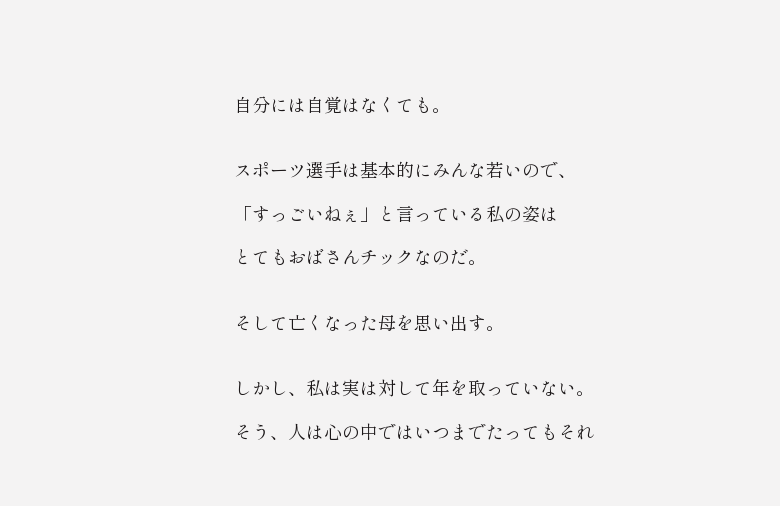自分には自覚はなくても。


スポーツ選手は基本的にみんな若いので、

「すっごいねぇ」と言っている私の姿は

とてもおばさんチックなのだ。


そして亡くなった母を思い出す。


しかし、私は実は対して年を取っていない。

そう、人は心の中ではいつまでたってもそれ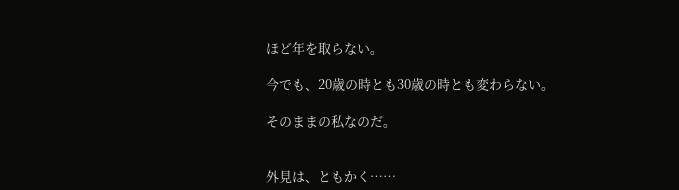ほど年を取らない。

今でも、20歳の時とも30歳の時とも変わらない。

そのままの私なのだ。


外見は、ともかく……